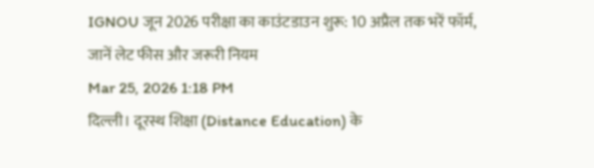IGNOU जून 2026 परीक्षा का काउंटडाउन शुरू: 10 अप्रैल तक भरें फॉर्म, जानें लेट फीस और जरूरी नियम
Mar 25, 2026 1:18 PM
दिल्ली। दूरस्थ शिक्षा (Distance Education) के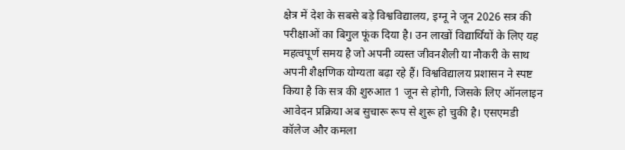क्षेत्र में देश के सबसे बड़े विश्वविद्यालय, इग्नू ने जून 2026 सत्र की परीक्षाओं का बिगुल फूंक दिया है। उन लाखों विद्यार्थियों के लिए यह महत्वपूर्ण समय है जो अपनी व्यस्त जीवनशैली या नौकरी के साथ अपनी शैक्षणिक योग्यता बढ़ा रहे हैं। विश्वविद्यालय प्रशासन ने स्पष्ट किया है कि सत्र की शुरुआत 1 जून से होगी, जिसके लिए ऑनलाइन आवेदन प्रक्रिया अब सुचारू रूप से शुरू हो चुकी है। एसएमडी कॉलेज और कमला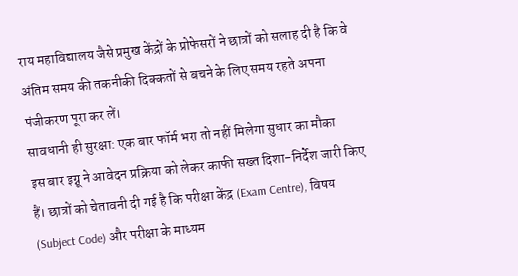राय महाविद्यालय जैसे प्रमुख केंद्रों के प्रोफेसरों ने छात्रों को सलाह दी है कि वे अंतिम समय की तकनीकी दिक्कतों से बचने के लिए समय रहते अपना पंजीकरण पूरा कर लें।
सावधानी ही सुरक्षा: एक बार फॉर्म भरा तो नहीं मिलेगा सुधार का मौका
इस बार इग्नू ने आवेदन प्रक्रिया को लेकर काफी सख्त दिशा-निर्देश जारी किए हैं। छात्रों को चेतावनी दी गई है कि परीक्षा केंद्र (Exam Centre), विषय (Subject Code) और परीक्षा के माध्यम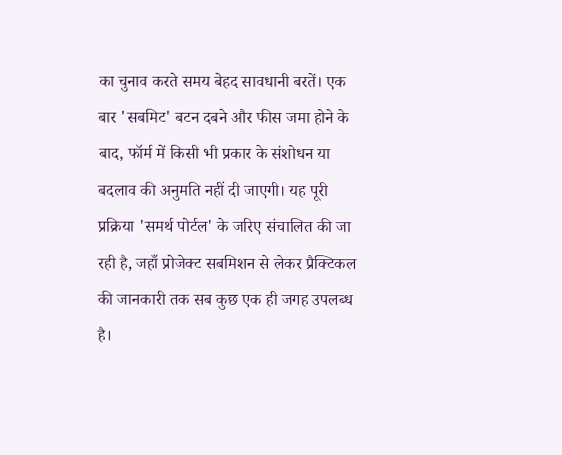का चुनाव करते समय बेहद सावधानी बरतें। एक बार 'सबमिट' बटन दबने और फीस जमा होने के बाद, फॉर्म में किसी भी प्रकार के संशोधन या बदलाव की अनुमति नहीं दी जाएगी। यह पूरी प्रक्रिया 'समर्थ पोर्टल' के जरिए संचालित की जा रही है, जहाँ प्रोजेक्ट सबमिशन से लेकर प्रैक्टिकल की जानकारी तक सब कुछ एक ही जगह उपलब्ध है।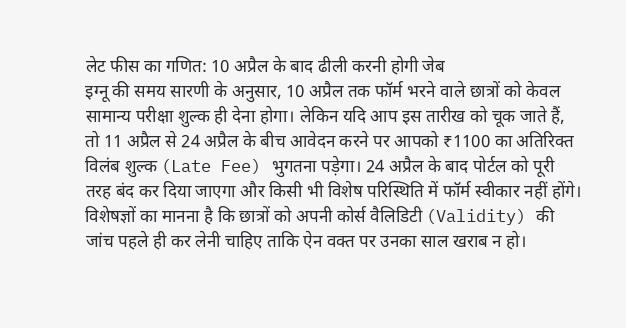लेट फीस का गणित: 10 अप्रैल के बाद ढीली करनी होगी जेब
इग्नू की समय सारणी के अनुसार, 10 अप्रैल तक फॉर्म भरने वाले छात्रों को केवल सामान्य परीक्षा शुल्क ही देना होगा। लेकिन यदि आप इस तारीख को चूक जाते हैं, तो 11 अप्रैल से 24 अप्रैल के बीच आवेदन करने पर आपको ₹1100 का अतिरिक्त विलंब शुल्क (Late Fee) भुगतना पड़ेगा। 24 अप्रैल के बाद पोर्टल को पूरी तरह बंद कर दिया जाएगा और किसी भी विशेष परिस्थिति में फॉर्म स्वीकार नहीं होंगे। विशेषज्ञों का मानना है कि छात्रों को अपनी कोर्स वैलिडिटी (Validity) की जांच पहले ही कर लेनी चाहिए ताकि ऐन वक्त पर उनका साल खराब न हो।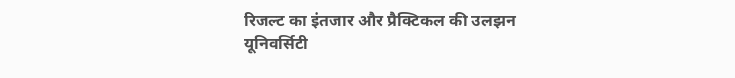रिजल्ट का इंतजार और प्रैक्टिकल की उलझन
यूनिवर्सिटी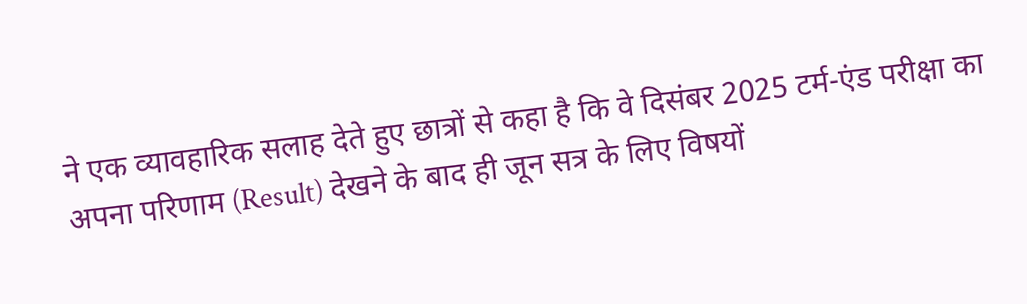ने एक व्यावहारिक सलाह देते हुए छात्रों से कहा है कि वे दिसंबर 2025 टर्म-एंड परीक्षा का अपना परिणाम (Result) देखने के बाद ही जून सत्र के लिए विषयों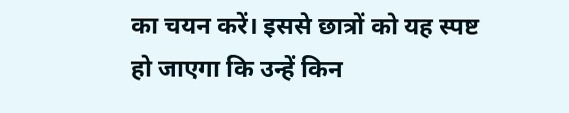का चयन करें। इससे छात्रों को यह स्पष्ट हो जाएगा कि उन्हें किन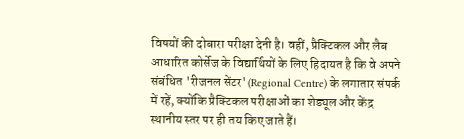विषयों की दोबारा परीक्षा देनी है। वहीं, प्रैक्टिकल और लैब आधारित कोर्सेज के विद्यार्थियों के लिए हिदायत है कि वे अपने संबंधित 'रीजनल सेंटर' (Regional Centre) के लगातार संपर्क में रहें, क्योंकि प्रैक्टिकल परीक्षाओं का शेड्यूल और केंद्र स्थानीय स्तर पर ही तय किए जाते हैं।